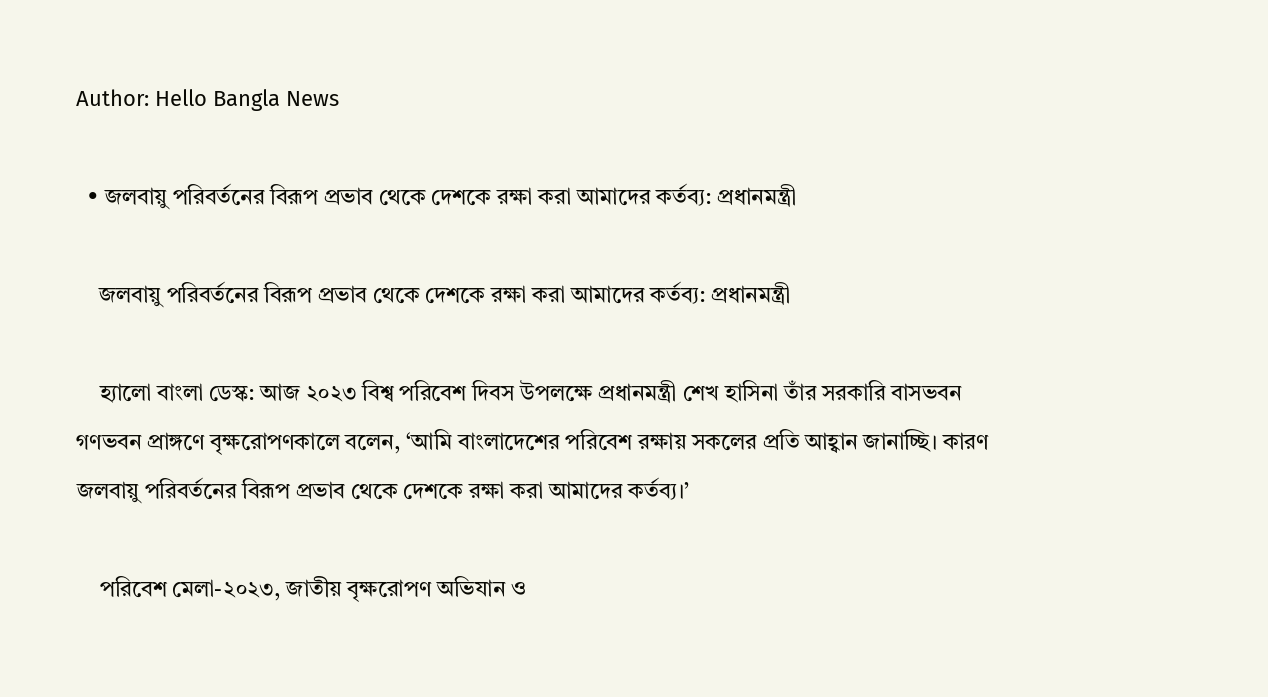Author: Hello Bangla News

  • জলবায়ু পরিবর্তনের বিরূপ প্রভাব থেকে দেশকে রক্ষা করা আমাদের কর্তব্য: প্রধানমন্ত্রী

    জলবায়ু পরিবর্তনের বিরূপ প্রভাব থেকে দেশকে রক্ষা করা আমাদের কর্তব্য: প্রধানমন্ত্রী

    হ্যালো বাংলা ডেস্ক: আজ ২০২৩ বিশ্ব পরিবেশ দিবস উপলক্ষে প্রধানমন্ত্রী শেখ হাসিনা তাঁর সরকারি বাসভবন গণভবন প্রাঙ্গণে বৃক্ষরোপণকালে বলেন, ‘আমি বাংলাদেশের পরিবেশ রক্ষায় সকলের প্রতি আহ্বান জানাচ্ছি। কারণ জলবায়ু পরিবর্তনের বিরূপ প্রভাব থেকে দেশকে রক্ষা করা আমাদের কর্তব্য।’

    পরিবেশ মেলা-২০২৩, জাতীয় বৃক্ষরোপণ অভিযান ও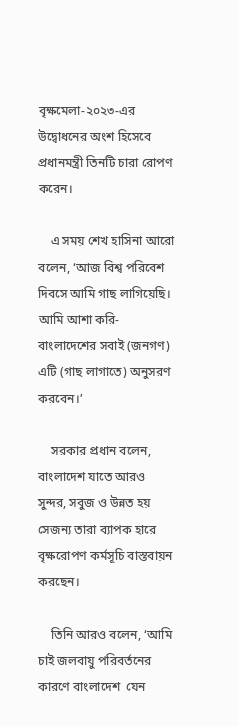বৃক্ষমেলা-২০২৩-এর উদ্বোধনের অংশ হিসেবে প্রধানমন্ত্রী তিনটি চারা রোপণ করেন।

    এ সময় শেখ হাসিনা আরো বলেন, ‘আজ বিশ্ব পরিবেশ দিবসে আমি গাছ লাগিয়েছি। আমি আশা করি- বাংলাদেশের সবাই (জনগণ) এটি (গাছ লাগাতে) অনুসরণ করবেন।’

    সরকার প্রধান বলেন, বাংলাদেশ যাতে আরও সুন্দর, সবুজ ও উন্নত হয় সেজন্য তারা ব্যাপক হারে বৃক্ষরোপণ কর্মসূচি বাস্তবায়ন করছেন।

    তিনি আরও বলেন, ‘আমি চাই জলবায়ু পরিবর্তনের কারণে বাংলাদেশ  যেন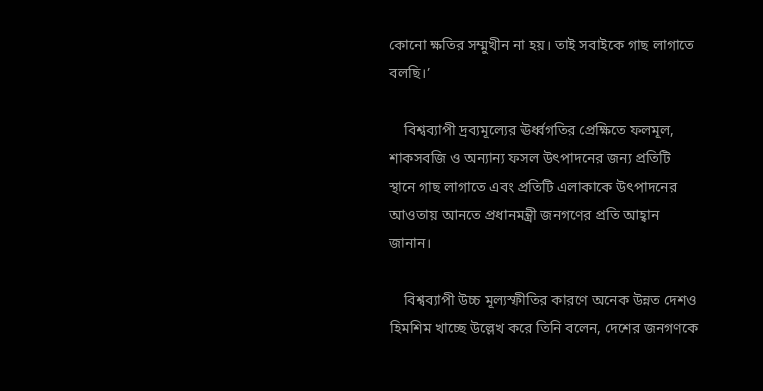কোনো ক্ষতির সম্মুখীন না হয়। তাই সবাইকে গাছ লাগাতে বলছি।’

    বিশ্বব্যাপী দ্রব্যমূল্যের ঊর্ধ্বগতির প্রেক্ষিতে ফলমূল, শাকসবজি ও অন্যান্য ফসল উৎপাদনের জন্য প্রতিটি স্থানে গাছ লাগাতে এবং প্রতিটি এলাকাকে উৎপাদনের আওতায় আনতে প্রধানমন্ত্রী জনগণের প্রতি আহ্বান জানান।

    বিশ্বব্যাপী উচ্চ মূল্যস্ফীতির কারণে অনেক উন্নত দেশও হিমশিম খাচ্ছে উল্লেখ করে তিনি বলেন, দেশের জনগণকে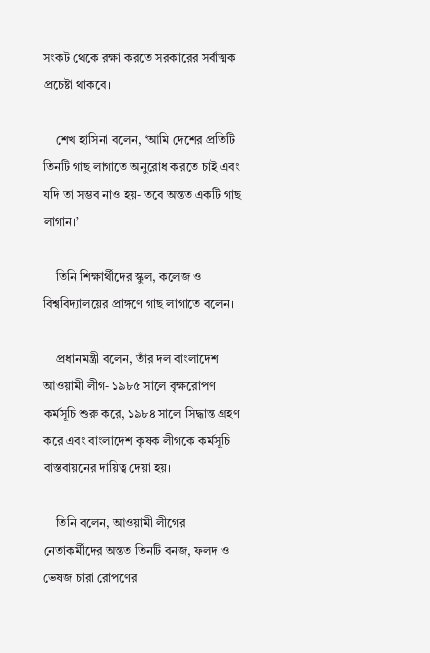সংকট থেকে রক্ষা করতে সরকারের সর্বাত্মক প্রচেষ্টা থাকবে।

    শেখ হাসিনা বলেন, ‘আমি দেশের প্রতিটি তিনটি গাছ লাগাতে অনুরোধ করতে চাই এবং যদি তা সম্ভব নাও হয়- তবে অন্তত একটি গাছ লাগান।’

    তিনি শিক্ষার্থীদের স্কুল, কলেজ ও বিশ্ববিদ্যালয়ের প্রাঙ্গণে গাছ লাগাতে বলেন।

    প্রধানমন্ত্রী বলেন, তাঁর দল বাংলাদেশ আওয়ামী লীগ- ১৯৮৫ সালে বৃক্ষরোপণ কর্মসূচি শুরু করে, ১৯৮৪ সালে সিদ্ধান্ত গ্রহণ করে এবং বাংলাদেশ কৃষক লীগকে কর্মসূচি বাস্তবায়নের দায়িত্ব দেয়া হয়।

    তিনি বলেন, আওয়ামী লীগের নেতাকর্মীদের অন্তত তিনটি বনজ, ফলদ ও ভেষজ চারা রোপণের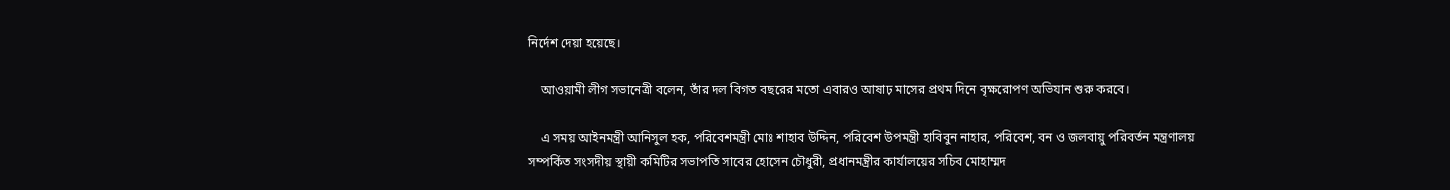নির্দেশ দেয়া হয়েছে।

    আওয়ামী লীগ সভানেত্রী বলেন, তাঁর দল বিগত বছরের মতো এবারও আষাঢ় মাসের প্রথম দিনে বৃক্ষরোপণ অভিযান শুরু করবে।

    এ সময় আইনমন্ত্রী আনিসুল হক, পরিবেশমন্ত্রী মোঃ শাহাব উদ্দিন, পরিবেশ উপমন্ত্রী হাবিবুন নাহার, পরিবেশ, বন ও জলবায়ু পরিবর্তন মন্ত্রণালয় সম্পর্কিত সংসদীয় স্থায়ী কমিটির সভাপতি সাবের হোসেন চৌধুরী, প্রধানমন্ত্রীর কার্যালয়ের সচিব মোহাম্মদ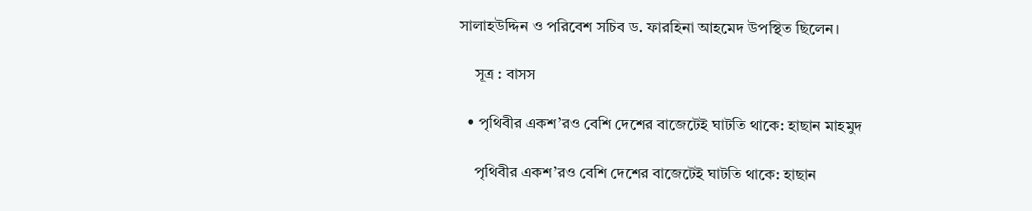সালাহউদ্দিন ও পরিবেশ সচিব ড. ফারহিনা আহমেদ উপস্থিত ছিলেন।

    সূত্র : বাসস

  • পৃথিবীর একশ’রও বেশি দেশের বাজেটেই ঘাটতি থাকে: হাছান মাহমুদ

    পৃথিবীর একশ’রও বেশি দেশের বাজেটেই ঘাটতি থাকে: হাছান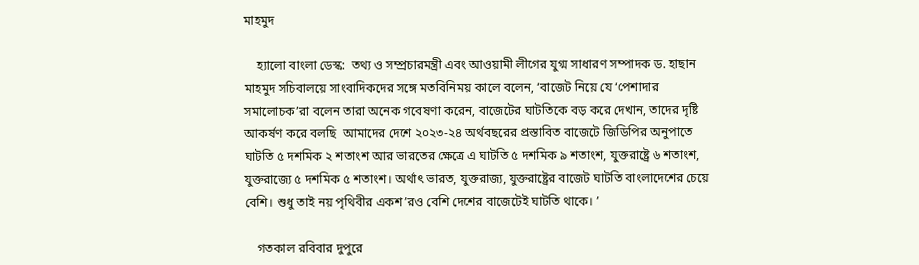মাহমুদ

    হ্যালো বাংলা ডেস্ক:  তথ্য ও সম্প্রচারমন্ত্রী এবং আওয়ামী লীগের যুগ্ম সাধারণ সম্পাদক ড. হাছান মাহমুদ সচিবালয়ে সাংবাদিকদের সঙ্গে মতবিনিময় কালে বলেন, ‘বাজেট নিয়ে যে ‘পেশাদার সমালোচক’রা বলেন তারা অনেক গবেষণা করেন, বাজেটের ঘাটতিকে বড় করে দেখান, তাদের দৃষ্টি আকর্ষণ করে বলছি  আমাদের দেশে ২০২৩-২৪ অর্থবছরের প্রস্তাবিত বাজেটে জিডিপির অনুপাতে ঘাটতি ৫ দশমিক ২ শতাংশ আর ভারতের ক্ষেত্রে এ ঘাটতি ৫ দশমিক ৯ শতাংশ, যুক্তরাষ্ট্রে ৬ শতাংশ, যুক্তরাজ্যে ৫ দশমিক ৫ শতাংশ। অর্থাৎ ভারত, যুক্তরাজ্য, যুক্তরাষ্ট্রের বাজেট ঘাটতি বাংলাদেশের চেয়ে বেশি। শুধু তাই নয় পৃথিবীর একশ’রও বেশি দেশের বাজেটেই ঘাটতি থাকে। ’

    গতকাল রবিবার দুপুরে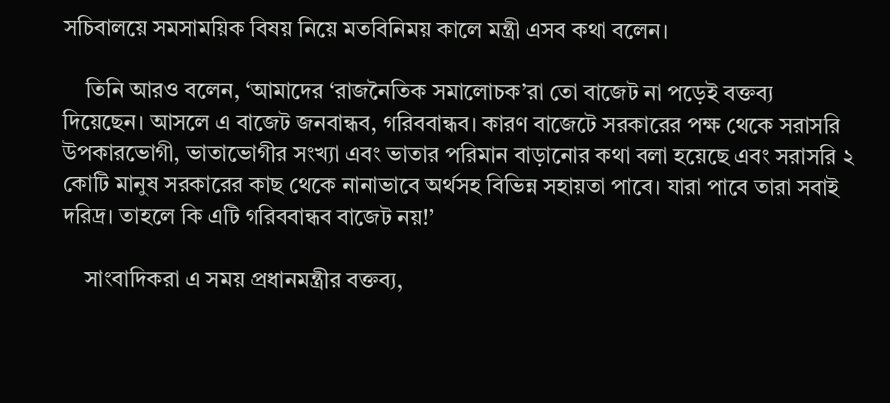সচিবালয়ে সমসাময়িক বিষয় নিয়ে মতবিনিময় কালে মন্ত্রী এসব কথা বলেন।

    তিনি আরও বলেন, ‘আমাদের ‘রাজনৈতিক সমালোচক’রা তো বাজেট না পড়েই বক্তব্য দিয়েছেন। আসলে এ বাজেট জনবান্ধব, গরিববান্ধব। কারণ বাজেটে সরকারের পক্ষ থেকে সরাসরি উপকারভোগী, ভাতাভোগীর সংখ্যা এবং ভাতার পরিমান বাড়ানোর কথা বলা হয়েছে এবং সরাসরি ২ কোটি মানুষ সরকারের কাছ থেকে নানাভাবে অর্থসহ বিভিন্ন সহায়তা পাবে। যারা পাবে তারা সবাই দরিদ্র। তাহলে কি এটি গরিববান্ধব বাজেট নয়!’

    সাংবাদিকরা এ সময় প্রধানমন্ত্রীর বক্তব্য,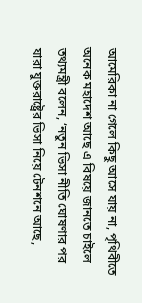আমেরিকা না গেলে কিছু আসে যায় না, পৃথিবীতে অনেক মহাদেশ আছে এ বিষয়ে জানতে চাইলে তথ্যমন্ত্রী বলেন, ‘নতুন ভিসা নীতি ঘোষণার পর যারা যুক্তরাষ্ট্রের ভিসা নিয়ে টেনশনে আছে,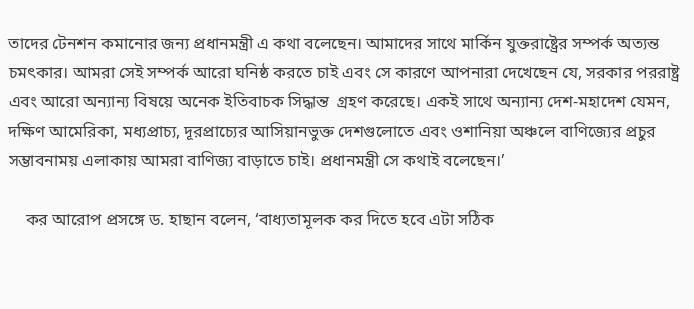তাদের টেনশন কমানোর জন্য প্রধানমন্ত্রী এ কথা বলেছেন। আমাদের সাথে মার্কিন যুক্তরাষ্ট্রের সম্পর্ক অত্যন্ত চমৎকার। আমরা সেই সম্পর্ক আরো ঘনিষ্ঠ করতে চাই এবং সে কারণে আপনারা দেখেছেন যে, সরকার পররাষ্ট্র এবং আরো অন্যান্য বিষয়ে অনেক ইতিবাচক সিদ্ধান্ত  গ্রহণ করেছে। একই সাথে অন্যান্য দেশ-মহাদেশ যেমন, দক্ষিণ আমেরিকা, মধ্যপ্রাচ্য, দূরপ্রাচ্যের আসিয়ানভুক্ত দেশগুলোতে এবং ওশানিয়া অঞ্চলে বাণিজ্যের প্রচুর সম্ভাবনাময় এলাকায় আমরা বাণিজ্য বাড়াতে চাই। প্রধানমন্ত্রী সে কথাই বলেছেন।’

    কর আরোপ প্রসঙ্গে ড. হাছান বলেন, ‘বাধ্যতামূলক কর দিতে হবে এটা সঠিক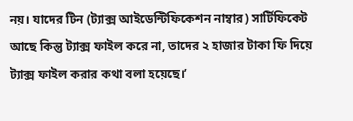নয়। যাদের টিন (ট্যাক্স আইডেন্টিফিকেশন নাম্বার) সার্টিফিকেট আছে কিন্তু ট্যাক্স ফাইল করে না, তাদের ২ হাজার টাকা ফি দিয়ে ট্যাক্স ফাইল করার কথা বলা হয়েছে।’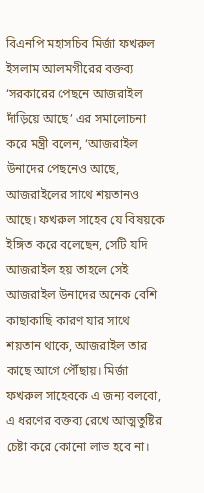বিএনপি মহাসচিব মির্জা ফখরুল ইসলাম আলমগীরের বক্তব্য ‘সরকারের পেছনে আজরাইল দাঁড়িয়ে আছে’ এর সমালোচনা করে মন্ত্রী বলেন, ‘আজরাইল উনাদের পেছনেও আছে, আজরাইলের সাথে শয়তানও আছে। ফখরুল সাহেব যে বিষয়কে ইঙ্গিত করে বলেছেন, সেটি যদি আজরাইল হয় তাহলে সেই আজরাইল উনাদের অনেক বেশি কাছাকাছি কারণ যার সাথে শয়তান থাকে, আজরাইল তার কাছে আগে পৌঁছায়। মির্জা ফখরুল সাহেবকে এ জন্য বলবো, এ ধরণের বক্তব্য রেখে আত্মতুষ্টির চেষ্টা করে কোনো লাভ হবে না।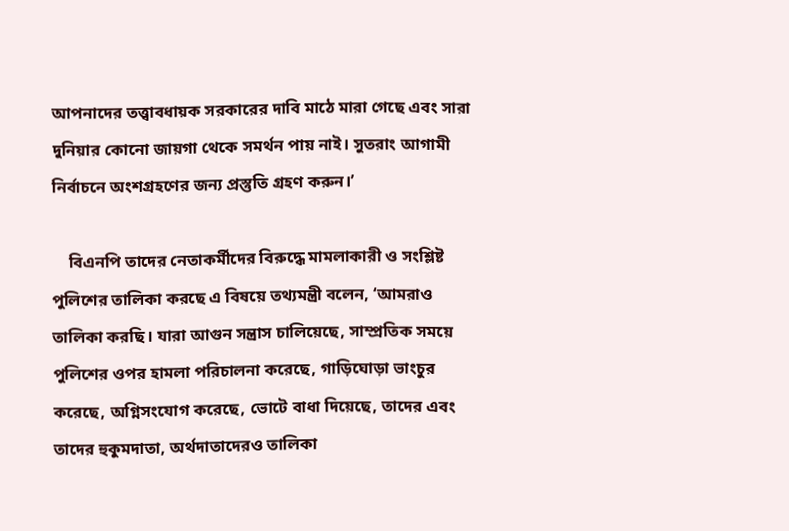আপনাদের তত্ত্বাবধায়ক সরকারের দাবি মাঠে মারা গেছে এবং সারা দুনিয়ার কোনো জায়গা থেকে সমর্থন পায় নাই। সুতরাং আগামী নির্বাচনে অংশগ্রহণের জন্য প্রস্তুতি গ্রহণ করুন।’

    বিএনপি তাদের নেতাকর্মীদের বিরুদ্ধে মামলাকারী ও সংশ্লিষ্ট পুলিশের তালিকা করছে এ বিষয়ে তথ্যমন্ত্রী বলেন, ‘আমরাও তালিকা করছি। যারা আগুন সন্ত্রাস চালিয়েছে, সাম্প্রতিক সময়ে পুলিশের ওপর হামলা পরিচালনা করেছে, গাড়িঘোড়া ভাংচুর করেছে, অগ্নিসংযোগ করেছে, ভোটে বাধা দিয়েছে, তাদের এবং তাদের হুকুমদাতা, অর্থদাতাদেরও তালিকা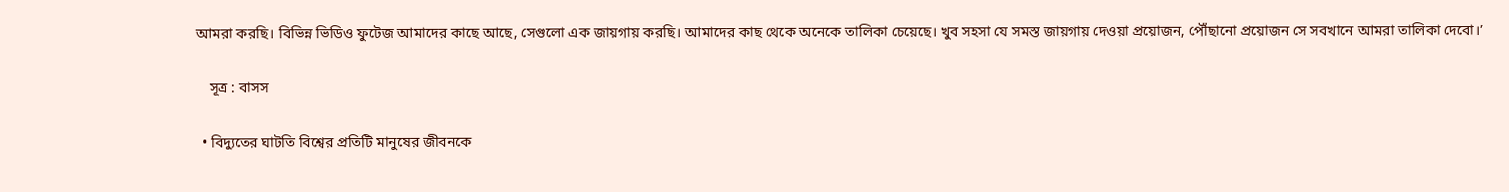আমরা করছি। বিভিন্ন ভিডিও ফুটেজ আমাদের কাছে আছে, সেগুলো এক জায়গায় করছি। আমাদের কাছ থেকে অনেকে তালিকা চেয়েছে। খুব সহসা যে সমস্ত জায়গায় দেওয়া প্রয়োজন, পৌঁছানো প্রয়োজন সে সবখানে আমরা তালিকা দেবো।’

    সূত্র : বাসস

  • বিদ্যুতের ঘাটতি বিশ্বের প্রতিটি মানুষের জীবনকে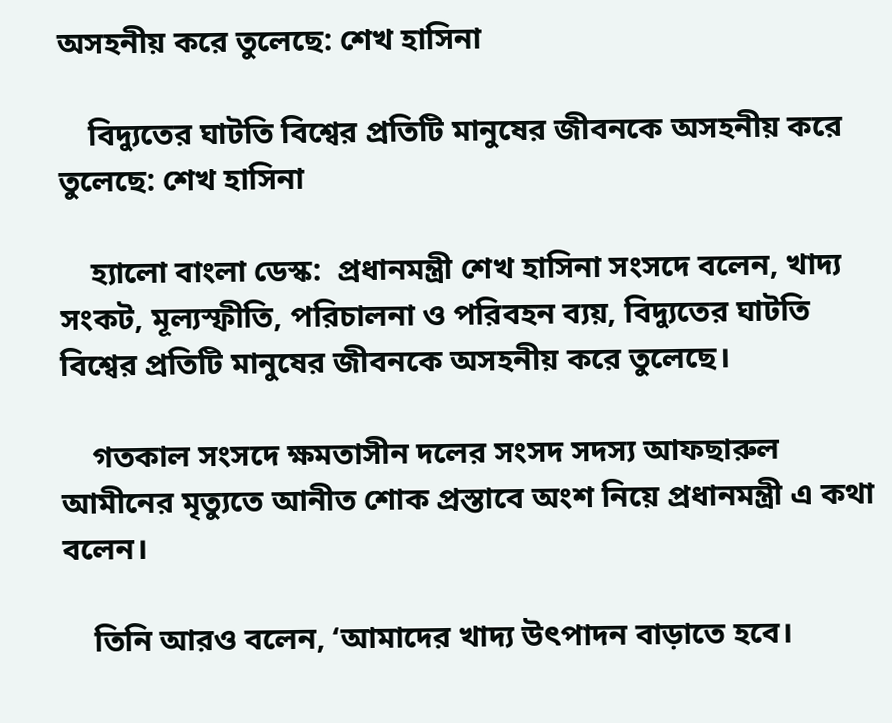অসহনীয় করে তুলেছে: শেখ হাসিনা

    বিদ্যুতের ঘাটতি বিশ্বের প্রতিটি মানুষের জীবনকে অসহনীয় করে তুলেছে: শেখ হাসিনা

    হ্যালো বাংলা ডেস্ক:  প্রধানমন্ত্রী শেখ হাসিনা সংসদে বলেন, খাদ্য সংকট, মূল্যস্ফীতি, পরিচালনা ও পরিবহন ব্যয়, বিদ্যুতের ঘাটতি বিশ্বের প্রতিটি মানুষের জীবনকে অসহনীয় করে তুলেছে।

    গতকাল সংসদে ক্ষমতাসীন দলের সংসদ সদস্য আফছারুল আমীনের মৃত্যুতে আনীত শোক প্রস্তাবে অংশ নিয়ে প্রধানমন্ত্রী এ কথা বলেন।

    তিনি আরও বলেন, ‘আমাদের খাদ্য উৎপাদন বাড়াতে হবে।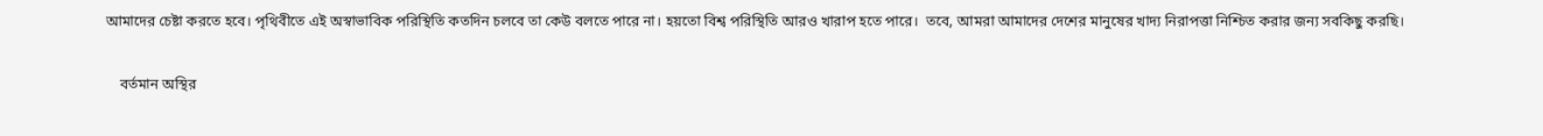আমাদের চেষ্টা করতে হবে। পৃথিবীতে এই অস্বাভাবিক পরিস্থিতি কতদিন চলবে তা কেউ বলতে পারে না। হয়তো বিশ্ব পরিস্থিতি আরও খারাপ হতে পারে।  তবে, আমরা আমাদের দেশের মানুষের খাদ্য নিরাপত্তা নিশ্চিত করার জন্য সবকিছু করছি।

    বর্তমান অস্থির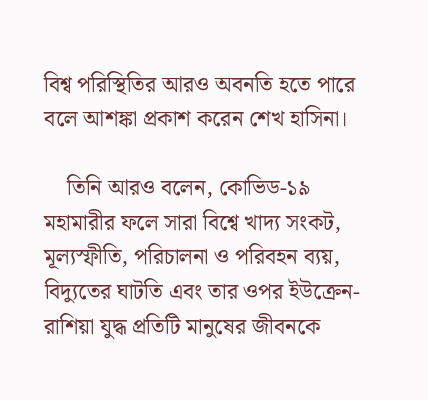বিশ্ব পরিস্থিতির আরও অবনতি হতে পারে বলে আশঙ্কা প্রকাশ করেন শেখ হাসিনা।

    তিনি আরও বলেন, কোভিড-১৯ মহামারীর ফলে সারা বিশ্বে খাদ্য সংকট, মূল্যস্ফীতি, পরিচালনা ও পরিবহন ব্যয়, বিদ্যুতের ঘাটতি এবং তার ওপর ইউক্রেন-রাশিয়া যুদ্ধ প্রতিটি মানুষের জীবনকে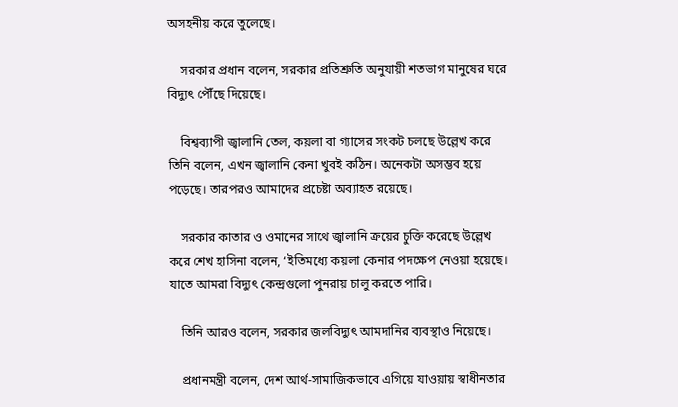অসহনীয় করে তুলেছে।

    সরকার প্রধান বলেন, সরকার প্রতিশ্রুতি অনুযায়ী শতভাগ মানুষের ঘরে বিদ্যুৎ পৌঁছে দিয়েছে।

    বিশ্বব্যাপী জ্বালানি তেল, কয়লা বা গ্যাসের সংকট চলছে উল্লেখ করে তিনি বলেন, এখন জ্বালানি কেনা খুবই কঠিন। অনেকটা অসম্ভব হয়ে পড়েছে। তারপরও আমাদের প্রচেষ্টা অব্যাহত রয়েছে।

    সরকার কাতার ও ওমানের সাথে জ্বালানি ক্রয়ের চুক্তি করেছে উল্লেখ করে শেখ হাসিনা বলেন, ‘ইতিমধ্যে কয়লা কেনার পদক্ষেপ নেওয়া হয়েছে। যাতে আমরা বিদ্যুৎ কেন্দ্রগুলো পুনরায় চালু করতে পারি।

    তিনি আরও বলেন, সরকার জলবিদ্যুৎ আমদানির ব্যবস্থাও নিয়েছে।

    প্রধানমন্ত্রী বলেন, দেশ আর্থ-সামাজিকভাবে এগিয়ে যাওয়ায় স্বাধীনতার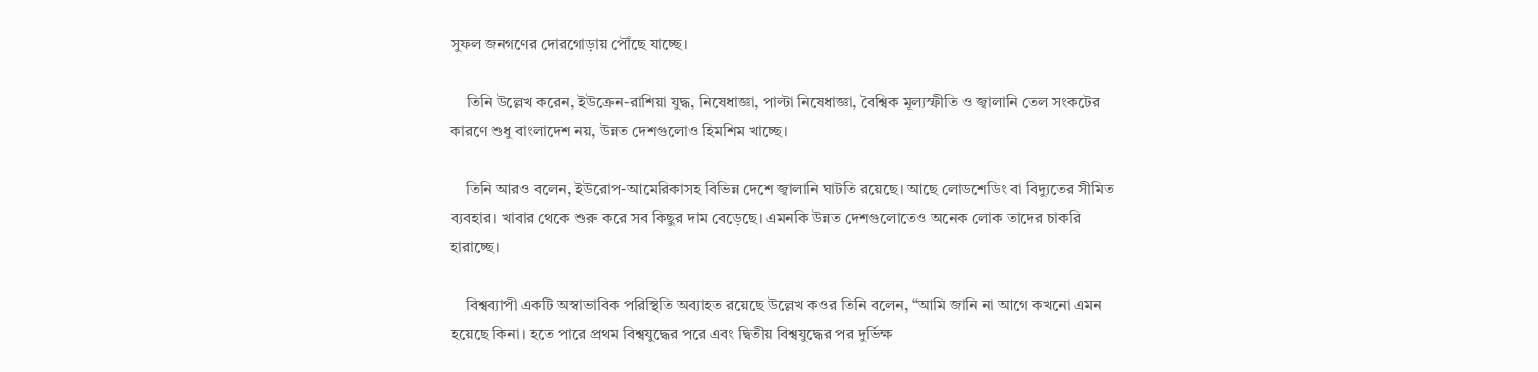সুফল জনগণের দোরগোড়ায় পৌঁছে যাচ্ছে।

    তিনি উল্লেখ করেন, ইউক্রেন-রাশিয়া যুদ্ধ, নিষেধাজ্ঞা, পাল্টা নিষেধাজ্ঞা, বৈশ্বিক মূল্যস্ফীতি ও জ্বালানি তেল সংকটের কারণে শুধু বাংলাদেশ নয়, উন্নত দেশগুলোও হিমশিম খাচ্ছে।

    তিনি আরও বলেন, ইউরোপ-আমেরিকাসহ বিভিন্ন দেশে জ্বালানি ঘাটতি রয়েছে। আছে লোডশেডিং বা বিদ্যুতের সীমিত ব্যবহার। খাবার থেকে শুরু করে সব কিছুর দাম বেড়েছে। এমনকি উন্নত দেশগুলোতেও অনেক লোক তাদের চাকরি হারাচ্ছে।

    বিশ্বব্যাপী একটি অস্বাভাবিক পরিস্থিতি অব্যাহত রয়েছে উল্লেখ কওর তিনি বলেন, “আমি জানি না আগে কখনো এমন হয়েছে কিনা। হতে পারে প্রথম বিশ্বযুদ্ধের পরে এবং দ্বিতীয় বিশ্বযুদ্ধের পর দুর্ভিক্ষ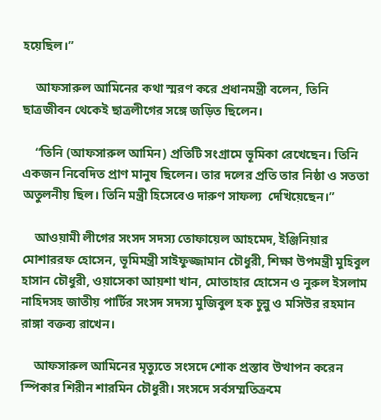হয়েছিল।”

    আফসারুল আমিনের কথা স্মরণ করে প্রধানমন্ত্রী বলেন, তিনি ছাত্রজীবন থেকেই ছাত্রলীগের সঙ্গে জড়িত ছিলেন।

    “তিনি (আফসারুল আমিন) প্রতিটি সংগ্রামে ভূমিকা রেখেছেন। তিনি একজন নিবেদিত প্রাণ মানুষ ছিলেন। তার দলের প্রতি তার নিষ্ঠা ও সততা অতুলনীয় ছিল। তিনি মন্ত্রী হিসেবেও দারুণ সাফল্য  দেখিয়েছেন।”

    আওয়ামী লীগের সংসদ সদস্য তোফায়েল আহমেদ, ইঞ্জিনিয়ার মোশাররফ হোসেন, ভূমিমন্ত্রী সাইফুজ্জামান চৌধুরী, শিক্ষা উপমন্ত্রী মুহিবুল হাসান চৌধুরী, ওয়াসেকা আয়শা খান, মোতাহার হোসেন ও নুরুল ইসলাম নাহিদসহ জাতীয় পার্টির সংসদ সদস্য মুজিবুল হক চুন্নু ও মসিউর রহমান রাঙ্গা বক্তব্য রাখেন।

    আফসারুল আমিনের মৃত্যুতে সংসদে শোক প্রস্তাব উত্থাপন করেন স্পিকার শিরীন শারমিন চৌধুরী। সংসদে সর্বসম্মতিক্রমে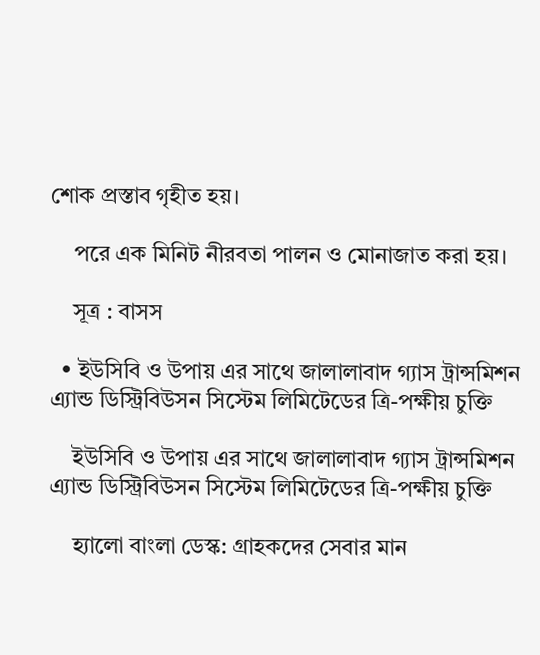শোক প্রস্তাব গৃহীত হয়।

    পরে এক মিনিট নীরবতা পালন ও মোনাজাত করা হয়।

    সূত্র : বাসস

  • ইউসিবি ও উপায় এর সাথে জালালাবাদ গ্যাস ট্রান্সমিশন এ্যান্ড ডিস্ট্রিবিউসন সিস্টেম লিমিটেডের ত্রি-পক্ষীয় চুক্তি

    ইউসিবি ও উপায় এর সাথে জালালাবাদ গ্যাস ট্রান্সমিশন এ্যান্ড ডিস্ট্রিবিউসন সিস্টেম লিমিটেডের ত্রি-পক্ষীয় চুক্তি

    হ্যালো বাংলা ডেস্ক: গ্রাহকদের সেবার মান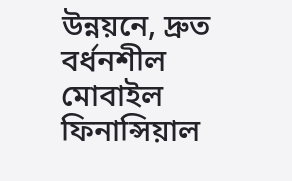উন্নয়নে, দ্রুত বর্ধনশীল মোবাইল ফিনান্সিয়াল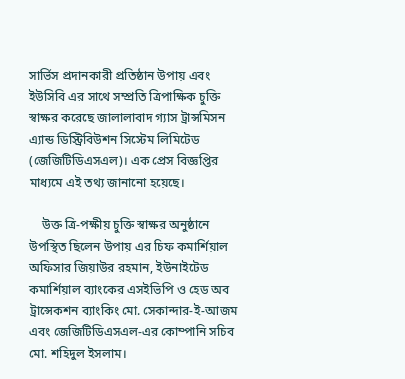সার্ভিস প্রদানকারী প্রতিষ্ঠান উপায় এবং ইউসিবি এর সাথে সম্প্রতি ত্রিপাক্ষিক চুক্তি স্বাক্ষর করেছে জালালাবাদ গ্যাস ট্রান্সমিসন এ্যান্ড ডিস্ট্রিবিউশন সিস্টেম লিমিটেড (জেজিটিডিএসএল)। এক প্রেস বিজ্ঞপ্তির মাধ্যমে এই তথ্য জানানো হয়েছে।

    উক্ত ত্রি-পক্ষীয় চুক্তি স্বাক্ষর অনুষ্ঠানে উপস্থিত ছিলেন উপায় এর চিফ কমার্শিয়াল অফিসার জিয়াউর রহমান, ইউনাইটেড কমার্শিয়াল ব্যাংকের এসইভিপি ও হেড অব ট্রান্সেকশন ব্যাংকিং মো. সেকান্দার-ই-আজম এবং জেজিটিডিএসএল-এর কোম্পানি সচিব মো. শহিদুল ইসলাম।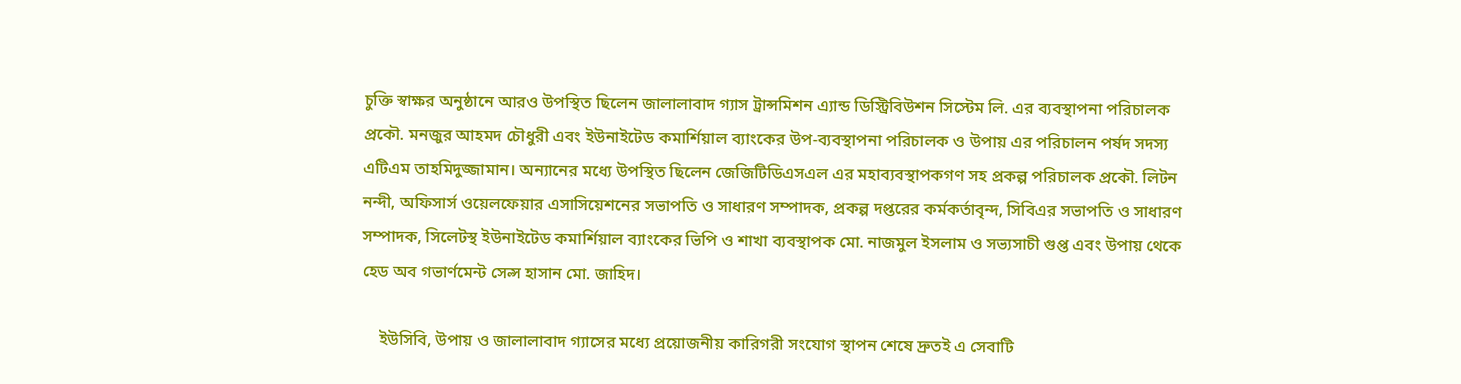চুক্তি স্বাক্ষর অনুষ্ঠানে আরও উপস্থিত ছিলেন জালালাবাদ গ্যাস ট্রান্সমিশন এ্যান্ড ডিস্ট্রিবিউশন সিস্টেম লি. এর ব্যবস্থাপনা পরিচালক প্রকৌ. মনজুর আহমদ চৌধুরী এবং ইউনাইটেড কমার্শিয়াল ব্যাংকের উপ-ব্যবস্থাপনা পরিচালক ও উপায় এর পরিচালন পর্ষদ সদস্য এটিএম তাহমিদুজ্জামান। অন্যানের মধ্যে উপস্থিত ছিলেন জেজিটিডিএসএল এর মহাব্যবস্থাপকগণ সহ প্রকল্প পরিচালক প্রকৌ. লিটন নন্দী, অফিসার্স ওয়েলফেয়ার এসাসিয়েশনের সভাপতি ও সাধারণ সম্পাদক, প্রকল্প দপ্তরের কর্মকর্তাবৃন্দ, সিবিএর সভাপতি ও সাধারণ সম্পাদক, সিলেটস্থ ইউনাইটেড কমার্শিয়াল ব্যাংকের ভিপি ও শাখা ব্যবস্থাপক মো. নাজমুল ইসলাম ও সভ্যসাচী গুপ্ত এবং উপায় থেকে হেড অব গভার্ণমেন্ট সেল্স হাসান মো. জাহিদ।

    ইউসিবি, উপায় ও জালালাবাদ গ্যাসের মধ্যে প্রয়োজনীয় কারিগরী সংযোগ স্থাপন শেষে দ্রুতই এ সেবাটি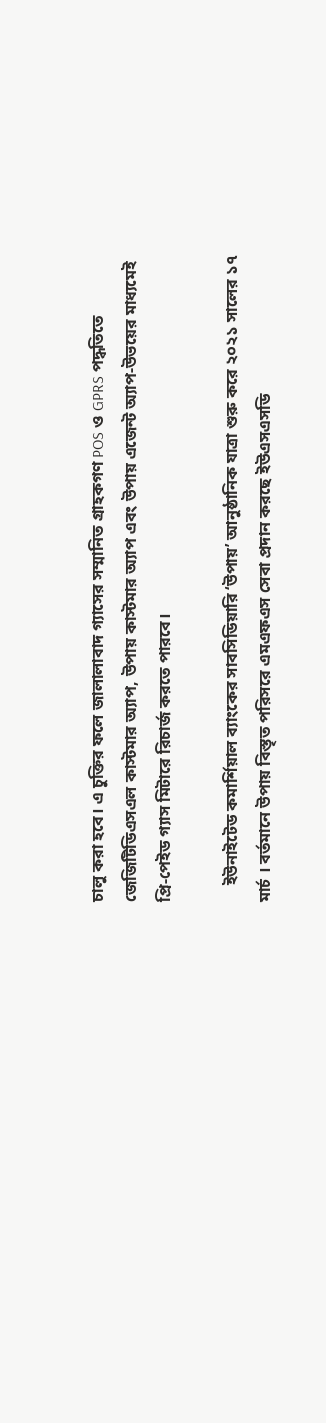চালু করা হবে। এ চুক্তির ফলে জালালাবাদ গ্যাসের সম্মানিত গ্রাহকগণ POS ও GPRS পদ্ধতিতে জেজিটিডিএসএল কাস্টমার অ্যাপ, উপায় কাস্টমার অ্যাপ এবং উপায় এজেন্ট অ্যাপ-উভয়ের মাধ্যমেই প্রি-পেইড গ্যাস মিটারে রিচার্জ করতে পারবে।

    ইউনাইটেড কমার্শিয়াল ব্যাংকের সাবসিডিয়ারি ‘উপায়’ আনুষ্ঠানিক যাত্রা শুরু করে ২০২১ সালের ১৭ মার্চ । বর্তমানে উপায় বিস্তৃত পরিসরে এমএফএস সেবা প্রদান করছে ইউএসএসডি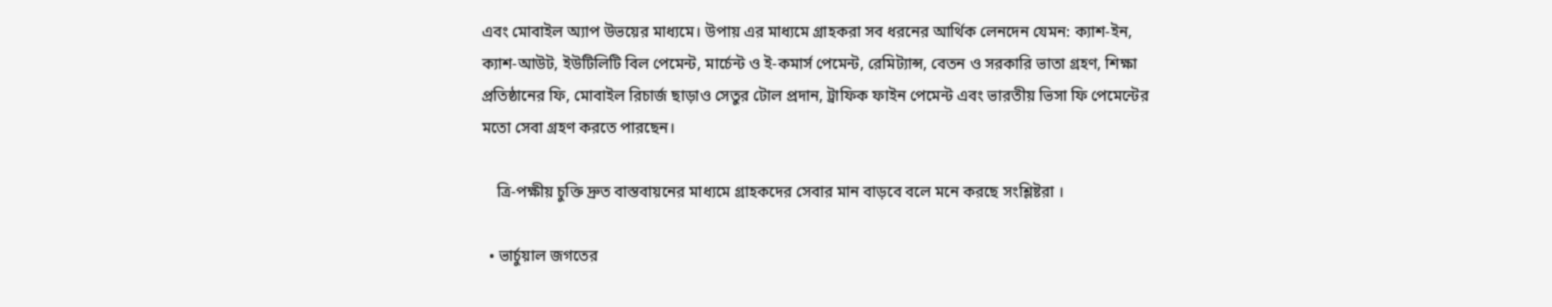এবং মোবাইল অ্যাপ উভয়ের মাধ্যমে। উপায় এর মাধ্যমে গ্রাহকরা সব ধরনের আর্থিক লেনদেন যেমন: ক্যাশ-ইন, ক্যাশ-আউট, ইউটিলিটি বিল পেমেন্ট, মার্চেন্ট ও ই-কমার্স পেমেন্ট, রেমিট্যান্স, বেতন ও সরকারি ভাতা গ্রহণ, শিক্ষা প্রতিষ্ঠানের ফি, মোবাইল রিচার্জ ছাড়াও সেতুর টোল প্রদান, ট্রাফিক ফাইন পেমেন্ট এবং ভারতীয় ভিসা ফি পেমেন্টের মতো সেবা গ্রহণ করতে পারছেন।

    ত্রি-পক্ষীয় চুক্তি দ্রুত বাস্তবায়নের মাধ্যমে গ্রাহকদের সেবার মান বাড়বে বলে মনে করছে সংশ্লিষ্টরা ।

  • ভার্চুয়াল জগতের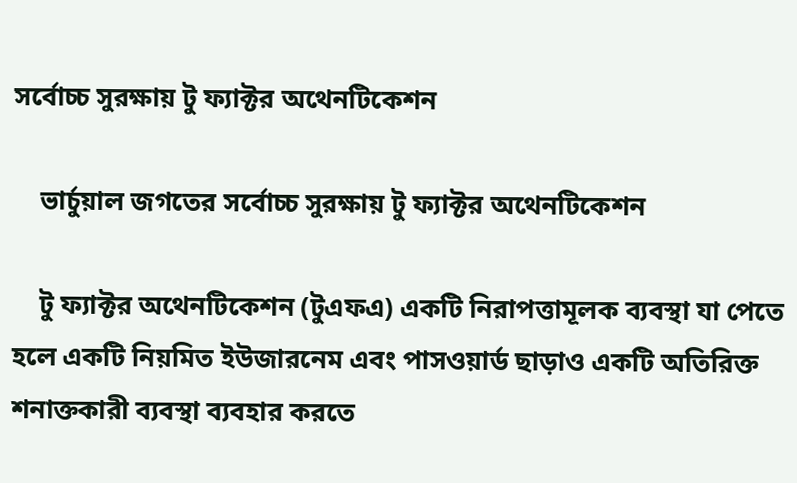সর্বোচ্চ সুরক্ষায় টু ফ্যাক্টর অথেনটিকেশন

    ভার্চুয়াল জগতের সর্বোচ্চ সুরক্ষায় টু ফ্যাক্টর অথেনটিকেশন

    টু ফ্যাক্টর অথেনটিকেশন (টুএফএ) একটি নিরাপত্তামূলক ব্যবস্থা যা পেতে হলে একটি নিয়মিত ইউজারনেম এবং পাসওয়ার্ড ছাড়াও একটি অতিরিক্ত শনাক্তকারী ব্যবস্থা ব্যবহার করতে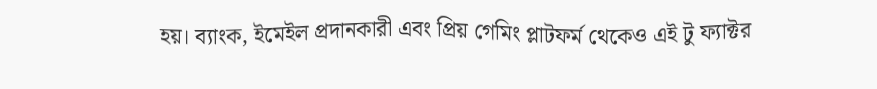হয়। ব্যাংক, ইমেইল প্রদানকারী এবং প্রিয় গেমিং প্লাটফর্ম থেকেও এই টু ফ্যাক্টর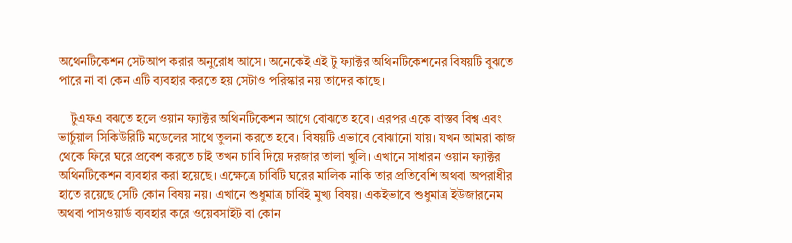অথেনটিকেশন সেটআপ করার অনুরোধ আসে। অনেকেই এই টু ফ্যাক্টর অথিনটিকেশনের বিষয়টি বুঝতে পারে না বা কেন এটি ব্যবহার করতে হয় সেটাও পরিস্কার নয় তাদের কাছে।

    টুএফএ বঝতে হলে ওয়ান ফ্যাক্টর অথিনটিকেশন আগে বোঝতে হবে। এরপর একে বাস্তব বিশ্ব এবং ভার্চুয়াল সিকিউরিটি মডেলের সাথে তুলনা করতে হবে। বিষয়টি এভাবে বোঝানো যায়। যখন আমরা কাজ থেকে ফিরে ঘরে প্রবেশ করতে চাই তখন চাবি দিয়ে দরজার তালা খুলি। এখানে সাধারন ওয়ান ফ্যাক্টর অথিনটিকেশন ব্যবহার করা হয়েছে। এক্ষেত্রে চাবিটি ঘরের মালিক নাকি তার প্রতিবেশি অথবা অপরাধীর হাতে রয়েছে সেটি কোন বিষয় নয়। এখানে শুধুমাত্র চাবিই মুখ্য বিষয়। একইভাবে শুধুমাত্র ইউজারনেম অথবা পাসওয়ার্ড ব্যবহার করে ওয়েবসাইট বা কোন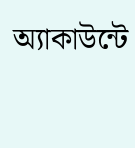অ্যাকাউন্টে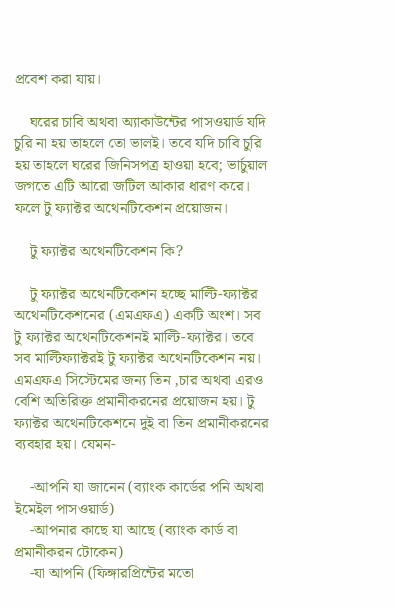প্রবেশ করা যায়।

    ঘরের চাবি অথবা অ্যাকাউন্টের পাসওয়ার্ড যদি চুরি না হয় তাহলে তো ভালই। তবে যদি চাবি চুরি হয় তাহলে ঘরের জিনিসপত্র হাওয়া হবে; ভার্চুয়াল জগতে এটি আরো জটিল আকার ধারণ করে। ফলে টু ফ্যাক্টর অথেনটিকেশন প্রয়োজন।

    টু ফ্যাক্টর অথেনটিকেশন কি?

    টু ফ্যাক্টর অথেনটিকেশন হচ্ছে মাল্টি-ফ্যাক্টর অথেনটিকেশনের (এমএফএ) একটি অংশ। সব টু ফ্যাক্টর অথেনটিকেশনই মাল্টি-ফ্যাক্টর। তবে সব মাল্টিফ্যাক্টরই টু ফ্যাক্টর অথেনটিকেশন নয়। এমএফএ সিস্টেমের জন্য তিন ,চার অথবা এরও বেশি অতিরিক্ত প্রমানীকরনের প্রয়োজন হয়। টু ফ্যাক্টর অথেনটিকেশনে দুই বা তিন প্রমানীকরনের ব্যবহার হয়। যেমন-

    -আপনি যা জানেন (ব্যাংক কার্ডের পনি অথবা ইমেইল পাসওয়ার্ড)
    -আপনার কাছে যা আছে (ব্যাংক কার্ড বা প্রমানীকরন টোকেন)
    -যা আপনি (ফিঙ্গারপ্রিন্টের মতো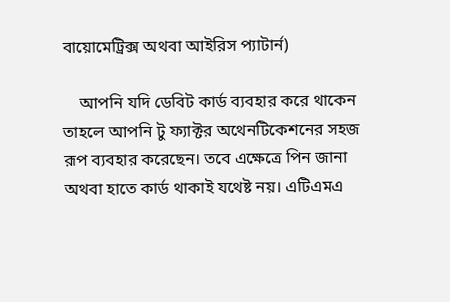বায়োমেট্রিক্স অথবা আইরিস প্যাটার্ন)

    আপনি যদি ডেবিট কার্ড ব্যবহার করে থাকেন তাহলে আপনি টু ফ্যাক্টর অথেনটিকেশনের সহজ রূপ ব্যবহার করেছেন। তবে এক্ষেত্রে পিন জানা অথবা হাতে কার্ড থাকাই যথেষ্ট নয়। এটিএমএ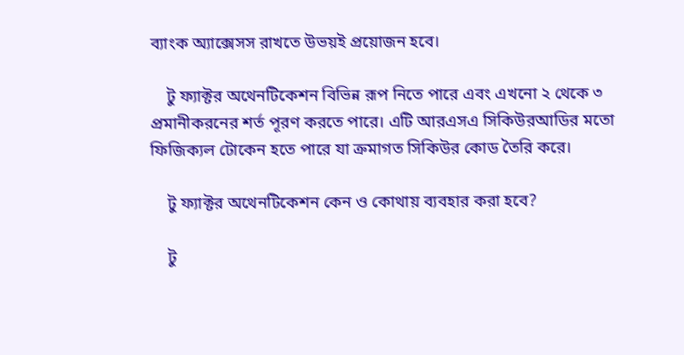ব্যাংক অ্যাক্সেসস রাখতে উভয়ই প্রয়োজন হবে।

    টু ফ্যাক্টর অথেনটিকেশন বিভিন্ন রূপ নিতে পারে এবং এখনো ২ থেকে ৩ প্রমানীকরনের শর্ত পূরণ করতে পারে। এটি আরএসএ সিকিউরআডির মতো ফিজিক্যল টোকেন হতে পারে যা ক্রমাগত সিকিউর কোড তৈরি করে।

    টু ফ্যাক্টর অথেনটিকেশন কেন ও কোথায় ব্যবহার করা হবে?

    টু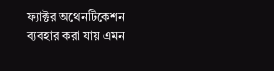ফ্যাক্টর অথেনটিকেশন ব্যবহার করা যায় এমন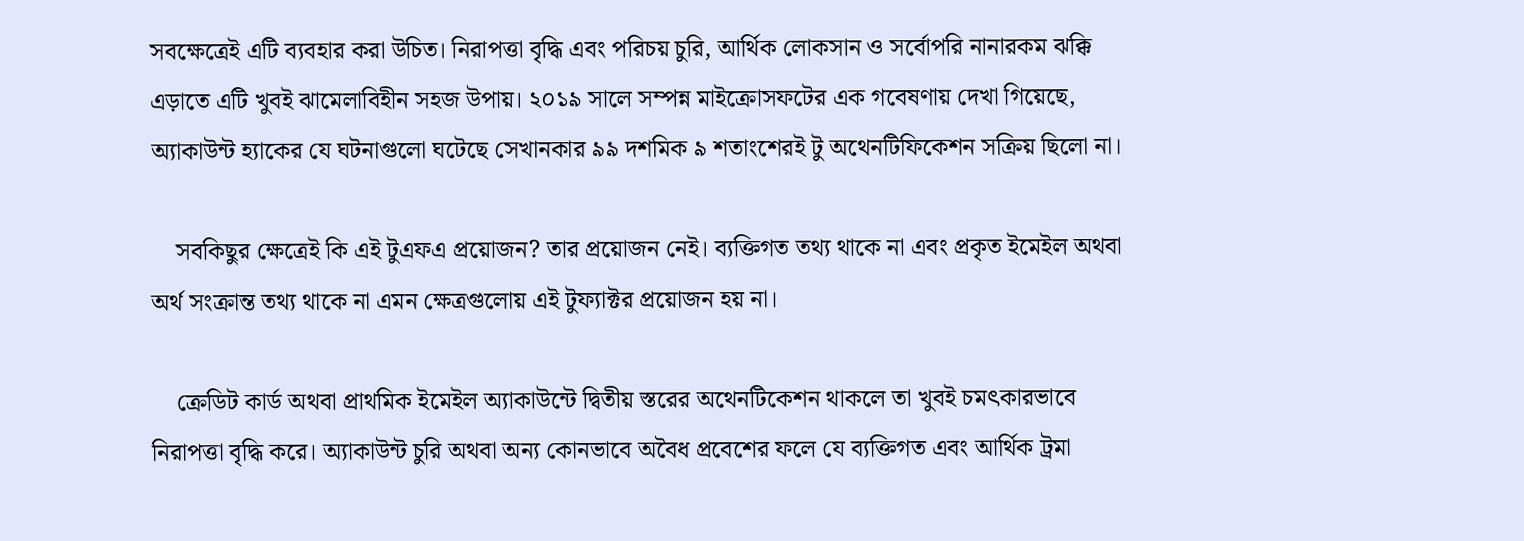সবক্ষেত্রেই এটি ব্যবহার করা উচিত। নিরাপত্তা বৃদ্ধি এবং পরিচয় চুরি, আর্থিক লোকসান ও সর্বোপরি নানারকম ঝক্কি এড়াতে এটি খুবই ঝামেলাবিহীন সহজ উপায়। ২০১৯ সালে সম্পন্ন মাইক্রোসফটের এক গবেষণায় দেখা গিয়েছে, অ্যাকাউন্ট হ্যাকের যে ঘটনাগুলো ঘটেছে সেখানকার ৯৯ দশমিক ৯ শতাংশেরই টু অথেনটিফিকেশন সক্রিয় ছিলো না।

    সবকিছুর ক্ষেত্রেই কি এই টুএফএ প্রয়োজন? তার প্রয়োজন নেই। ব্যক্তিগত তথ্য থাকে না এবং প্রকৃত ইমেইল অথবা অর্থ সংক্রান্ত তথ্য থাকে না এমন ক্ষেত্রগুলোয় এই টুফ্যাক্টর প্রয়োজন হয় না।

    ক্রেডিট কার্ড অথবা প্রাথমিক ইমেইল অ্যাকাউন্টে দ্বিতীয় স্তরের অথেনটিকেশন থাকলে তা খুবই চমৎকারভাবে নিরাপত্তা বৃদ্ধি করে। অ্যাকাউন্ট চুরি অথবা অন্য কোনভাবে অবৈধ প্রবেশের ফলে যে ব্যক্তিগত এবং আর্থিক ট্রমা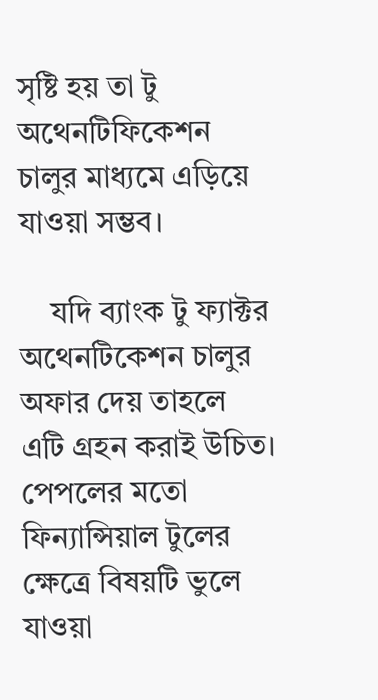সৃষ্টি হয় তা টু অথেনটিফিকেশন চালুর মাধ্যমে এড়িয়ে যাওয়া সম্ভব।

    যদি ব্যাংক টু ফ্যাক্টর অথেনটিকেশন চালুর অফার দেয় তাহলে এটি গ্রহন করাই উচিত। পেপলের মতো ফিন্যান্সিয়াল টুলের ক্ষেত্রে বিষয়টি ভুলে যাওয়া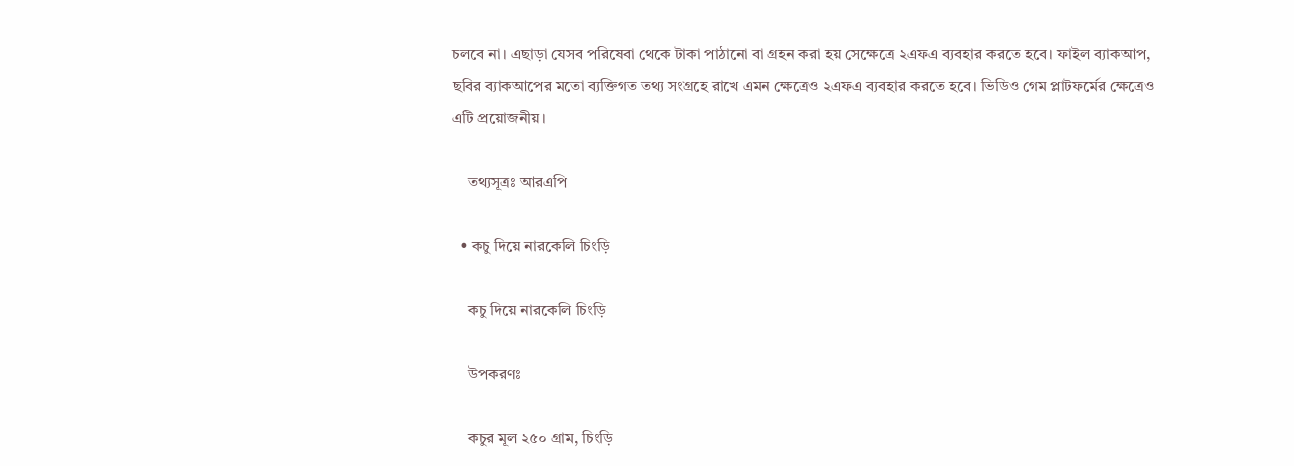চলবে না। এছাড়া যেসব পরিষেবা থেকে টাকা পাঠানো বা গ্রহন করা হয় সেক্ষেত্রে ২এফএ ব্যবহার করতে হবে। ফাইল ব্যাকআপ, ছবির ব্যাকআপের মতো ব্যক্তিগত তথ্য সংগ্রহে রাখে এমন ক্ষেত্রেও ২এফএ ব্যবহার করতে হবে। ভিডিও গেম প্লাটফর্মের ক্ষেত্রেও এটি প্রয়োজনীয়।

    তথ্যসূত্রঃ আরএপি

  • কচু দিয়ে নারকেলি চিংড়ি

    কচু দিয়ে নারকেলি চিংড়ি

    উপকরণঃ

    কচুর মূল ২৫০ গ্রাম, চিংড়ি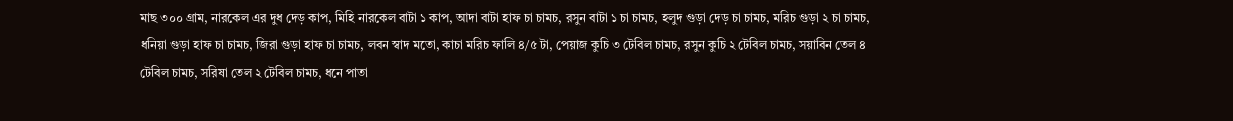মাছ ৩০০ গ্রাম, নারকেল এর দুধ দেড় কাপ, মিহি নারকেল বাটা ১ কাপ, আদা বাটা হাফ চা চামচ, রসুন বাটা ১ চা চামচ, হলুদ গুড়া দেড় চা চামচ, মরিচ গুড়া ২ চা চামচ, ধনিয়া গুড়া হাফ চা চামচ, জিরা গুড়া হাফ চা চামচ, লবন স্বাদ মতো, কাচা মরিচ ফালি ৪/৫ টা, পেয়াজ কুচি ৩ টেবিল চামচ, রসুন কুচি ২ টেবিল চামচ, সয়াবিন তেল ৪ টেবিল চামচ, সরিষা তেল ২ টেবিল চামচ, ধনে পাতা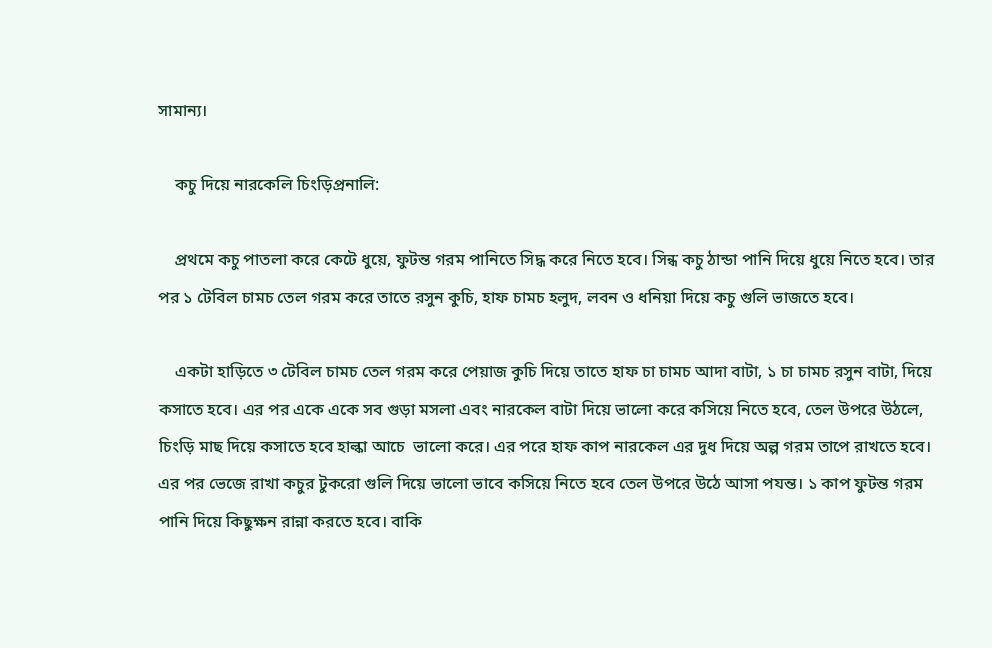সামান্য।

    কচু দিয়ে নারকেলি চিংড়িপ্রনালি:

    প্রথমে কচু পাতলা করে কেটে ধুয়ে, ফুটন্ত গরম পানিতে সিদ্ধ করে নিতে হবে। সিন্ধ কচু ঠান্ডা পানি দিয়ে ধুয়ে নিতে হবে। তার পর ১ টেবিল চামচ তেল গরম করে তাতে রসুন কুচি, হাফ চামচ হলুদ, লবন ও ধনিয়া দিয়ে কচু গুলি ভাজতে হবে।

    একটা হাড়িতে ৩ টেবিল চামচ তেল গরম করে পেয়াজ কুচি দিয়ে তাতে হাফ চা চামচ আদা বাটা, ১ চা চামচ রসুন বাটা, দিয়ে কসাতে হবে। এর পর একে একে সব গুড়া মসলা এবং নারকেল বাটা দিয়ে ভালো করে কসিয়ে নিতে হবে, তেল উপরে উঠলে, চিংড়ি মাছ দিয়ে কসাতে হবে হাল্কা আচে  ভালো করে। এর পরে হাফ কাপ নারকেল এর দুধ দিয়ে অল্প গরম তাপে রাখতে হবে।  এর পর ভেজে রাখা কচুর টুকরো গুলি দিয়ে ভালো ভাবে কসিয়ে নিতে হবে তেল উপরে উঠে আসা পযন্ত। ১ কাপ ফুটন্ত গরম পানি দিয়ে কিছুক্ষন রান্না করতে হবে। বাকি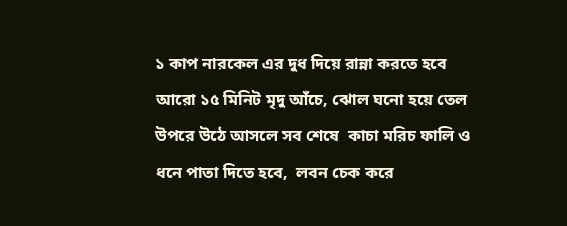১ কাপ নারকেল এর দুধ দিয়ে রান্না করতে হবে আরো ১৫ মিনিট মৃদু আঁচে, ঝোল ঘনো হয়ে তেল উপরে উঠে আসলে সব শেষে  কাচা মরিচ ফালি ও ধনে পাতা দিতে হবে,  লবন চেক করে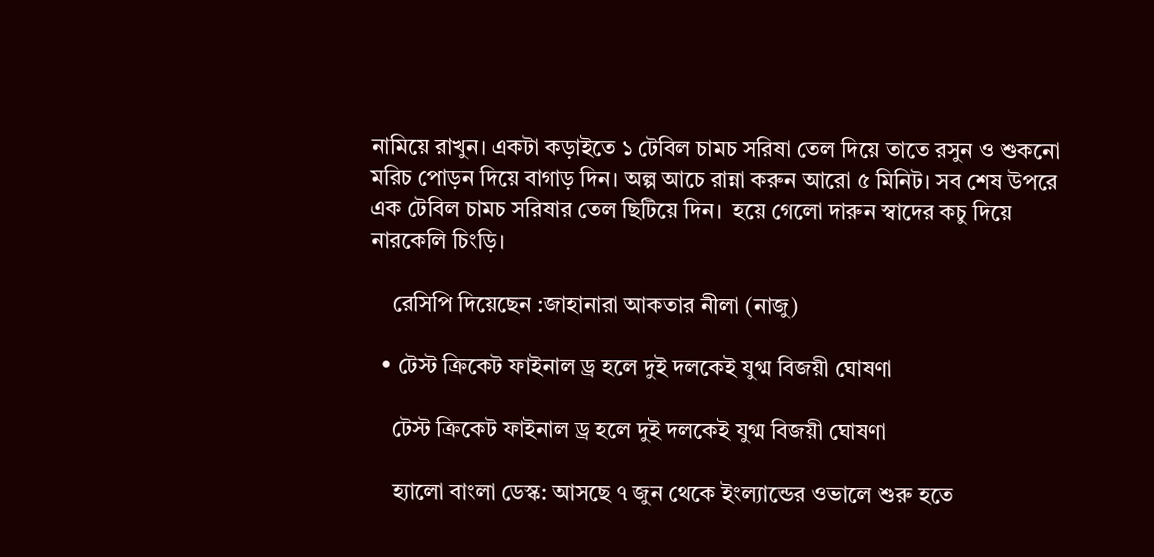নামিয়ে রাখুন। একটা কড়াইতে ১ টেবিল চামচ সরিষা তেল দিয়ে তাতে রসুন ও শুকনো মরিচ পোড়ন দিয়ে বাগাড় দিন। অল্প আচে রান্না করুন আরো ৫ মিনিট। সব শেষ উপরে এক টেবিল চামচ সরিষার তেল ছিটিয়ে দিন।  হয়ে গেলো দারুন স্বাদের কচু দিয়ে নারকেলি চিংড়ি।

    রেসিপি দিয়েছেন :জাহানারা আকতার নীলা (নাজু)

  • টেস্ট ক্রিকেট ফাইনাল ড্র হলে দুই দলকেই যুগ্ম বিজয়ী ঘোষণা

    টেস্ট ক্রিকেট ফাইনাল ড্র হলে দুই দলকেই যুগ্ম বিজয়ী ঘোষণা

    হ্যালো বাংলা ডেস্ক: আসছে ৭ জুন থেকে ইংল্যান্ডের ওভালে শুরু হতে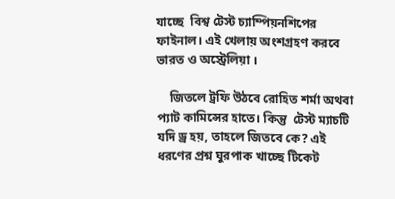যাচ্ছে  বিশ্ব টেস্ট চ্যাম্পিয়নশিপের ফাইনাল। এই খেলায় অংশগ্রহণ করবে ভারত ও অস্ট্রেলিয়া ।

    জিতলে ট্রফি উঠবে রোহিত শর্মা অথবা প্যাট কামিন্সের হাতে। কিন্তু  টেস্ট ম্যাচটি যদি ড্র হয়, তাহলে জিতবে কে? এই ধরণের প্রশ্ন ঘুরপাক খাচ্ছে টিকেট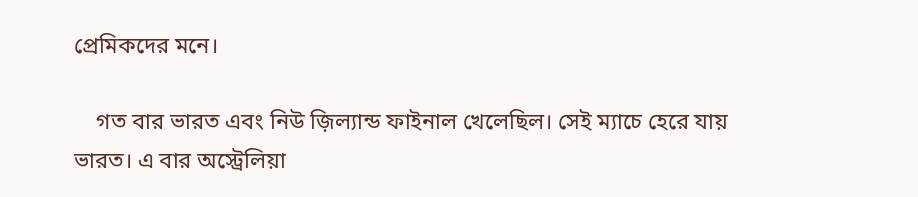প্রেমিকদের মনে।

    গত বার ভারত এবং নিউ জ়িল্যান্ড ফাইনাল খেলেছিল। সেই ম্যাচে হেরে যায় ভারত। এ বার অস্ট্রেলিয়া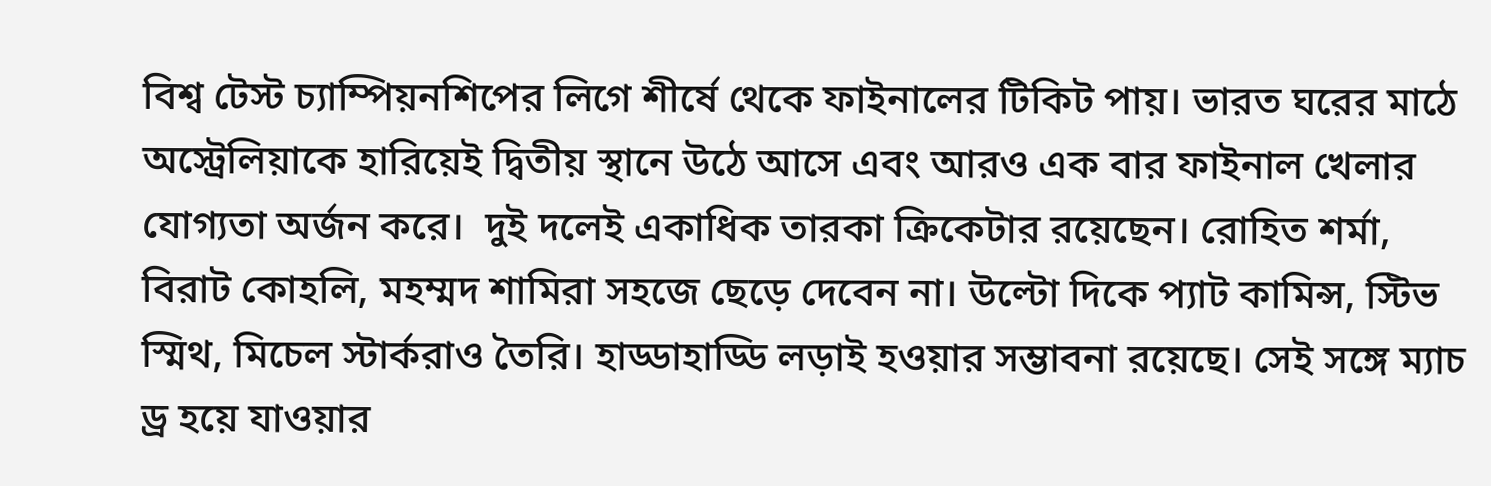বিশ্ব টেস্ট চ্যাম্পিয়নশিপের লিগে শীর্ষে থেকে ফাইনালের টিকিট পায়। ভারত ঘরের মাঠে অস্ট্রেলিয়াকে হারিয়েই দ্বিতীয় স্থানে উঠে আসে এবং আরও এক বার ফাইনাল খেলার যোগ্যতা অর্জন করে।  দুই দলেই একাধিক তারকা ক্রিকেটার রয়েছেন। রোহিত শর্মা, বিরাট কোহলি, মহম্মদ শামিরা সহজে ছেড়ে দেবেন না। উল্টো দিকে প্যাট কামিন্স, স্টিভ স্মিথ, মিচেল স্টার্করাও তৈরি। হাড্ডাহাড্ডি লড়াই হওয়ার সম্ভাবনা রয়েছে। সেই সঙ্গে ম্যাচ ড্র হয়ে যাওয়ার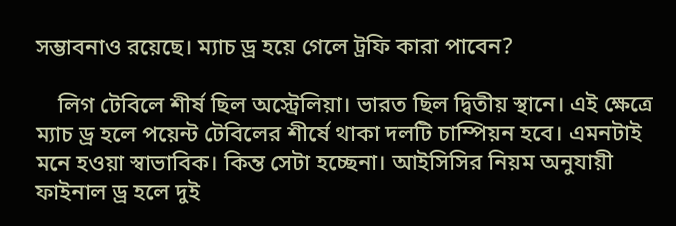সম্ভাবনাও রয়েছে। ম্যাচ ড্র হয়ে গেলে ট্রফি কারা পাবেন?

    লিগ টেবিলে শীর্ষ ছিল অস্ট্রেলিয়া। ভারত ছিল দ্বিতীয় স্থানে। এই ক্ষেত্রে ম্যাচ ড্র হলে পয়েন্ট টেবিলের শীর্ষে থাকা দলটি চাম্পিয়ন হবে। এমনটাই মনে হওয়া স্বাভাবিক। কিন্ত সেটা হচ্ছেনা। আইসিসির নিয়ম অনুযায়ী ফাইনাল ড্র হলে দুই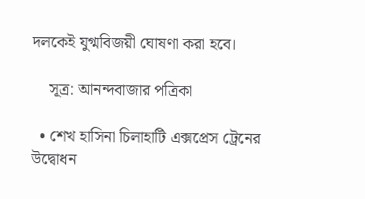দলকেই যুগ্মবিজয়ী ঘোষণা করা হবে।

    সূত্র: আনন্দবাজার পত্রিকা

  • শেখ হাসিনা চিলাহাটি এক্সপ্রেস ট্রেনের উদ্বোধন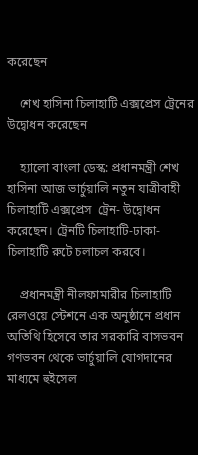করেছেন

    শেখ হাসিনা চিলাহাটি এক্সপ্রেস ট্রেনের উদ্বোধন করেছেন

    হ্যালো বাংলা ডেস্ক: প্রধানমন্ত্রী শেখ হাসিনা আজ ভার্চুয়ালি নতুন যাত্রীবাহী চিলাহাটি এক্সপ্রেস  ট্রেন- উদ্বোধন করেছেন। ট্রেনটি চিলাহাটি-ঢাকা-চিলাহাটি রুটে চলাচল করবে।

    প্রধানমন্ত্রী নীলফামারীর চিলাহাটি রেলওয়ে স্টেশনে এক অনুষ্ঠানে প্রধান অতিথি হিসেবে তার সরকারি বাসভবন গণভবন থেকে ভার্চুয়ালি যোগদানের মাধ্যমে হুইসেল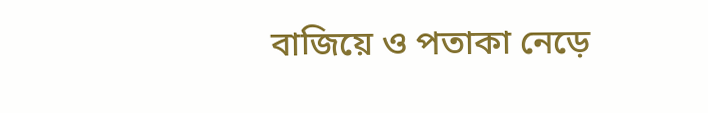বাজিয়ে ও পতাকা নেড়ে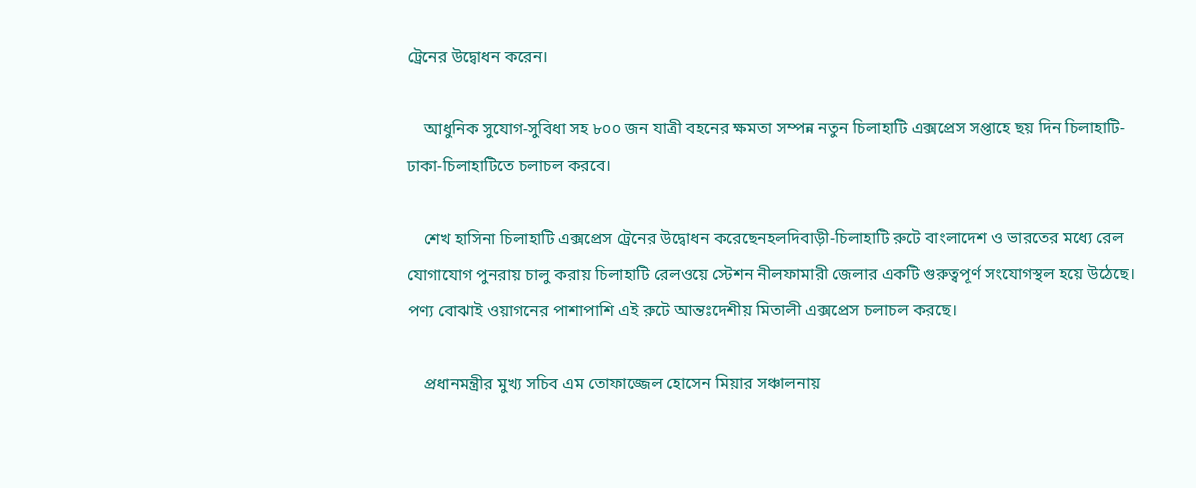ট্রেনের উদ্বোধন করেন।

    আধুনিক সুযোগ-সুবিধা সহ ৮০০ জন যাত্রী বহনের ক্ষমতা সম্পন্ন নতুন চিলাহাটি এক্সপ্রেস সপ্তাহে ছয় দিন চিলাহাটি-ঢাকা-চিলাহাটিতে চলাচল করবে।

    শেখ হাসিনা চিলাহাটি এক্সপ্রেস ট্রেনের উদ্বোধন করেছেনহলদিবাড়ী-চিলাহাটি রুটে বাংলাদেশ ও ভারতের মধ্যে রেল যোগাযোগ পুনরায় চালু করায় চিলাহাটি রেলওয়ে স্টেশন নীলফামারী জেলার একটি গুরুত্বপূর্ণ সংযোগস্থল হয়ে উঠেছে। পণ্য বোঝাই ওয়াগনের পাশাপাশি এই রুটে আন্তঃদেশীয় মিতালী এক্সপ্রেস চলাচল করছে।

    প্রধানমন্ত্রীর মুখ্য সচিব এম তোফাজ্জেল হোসেন মিয়ার সঞ্চালনায়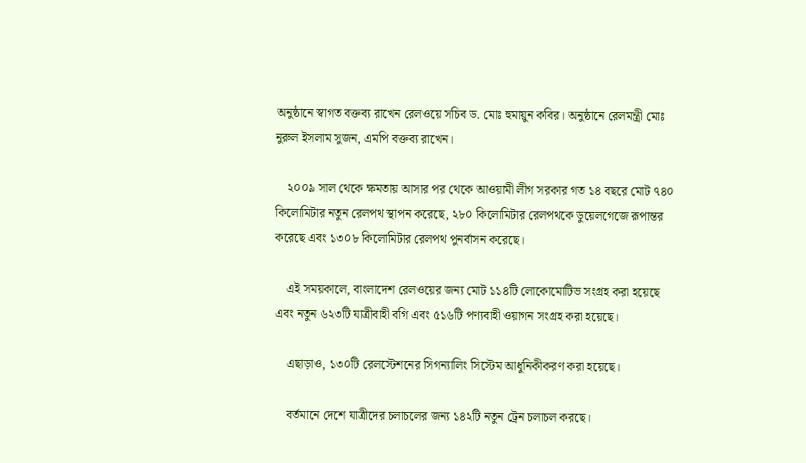অনুষ্ঠানে স্বাগত বক্তব্য রাখেন রেলওয়ে সচিব ড. মোঃ হুমায়ুন কবির। অনুষ্ঠানে রেলমন্ত্রী মোঃ নুরুল ইসলাম সুজন, এমপি বক্তব্য রাখেন।

    ২০০৯ সাল থেকে ক্ষমতায় আসার পর থেকে আওয়ামী লীগ সরকার গত ১৪ বছরে মোট ৭৪০ কিলোমিটার নতুন রেলপথ স্থাপন করেছে, ২৮০ কিলোমিটার রেলপথকে ডুয়েলগেজে রূপান্তর করেছে এবং ১৩০৮ কিলোমিটার রেলপথ পুনর্বাসন করেছে।

    এই সময়কালে, বাংলাদেশ রেলওয়ের জন্য মোট ১১৪টি লোকোমোটিভ সংগ্রহ করা হয়েছে এবং নতুন ৬২৩টি যাত্রীবাহী বগি এবং ৫১৬টি পণ্যবাহী ওয়াগন সংগ্রহ করা হয়েছে।

    এছাড়াও, ১৩০টি রেলস্টেশনের সিগন্যালিং সিস্টেম আধুনিকীকরণ করা হয়েছে।

    বর্তমানে দেশে যাত্রীদের চলাচলের জন্য ১৪২টি নতুন ট্রেন চলাচল করছে।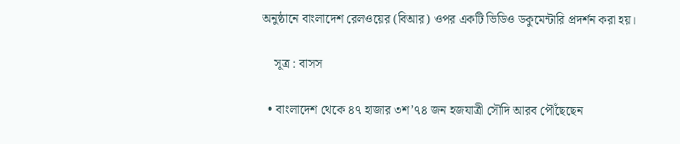অনুষ্ঠানে বাংলাদেশ রেলওয়ের (বিআর) ওপর একটি ভিডিও ডকুমেন্টারি প্রদর্শন করা হয়।

    সূত্র : বাসস

  • বাংলাদেশ থেকে ৪৭ হাজার ৩শ’৭৪ জন হজযাত্রী সৌদি আরব পৌঁছেছেন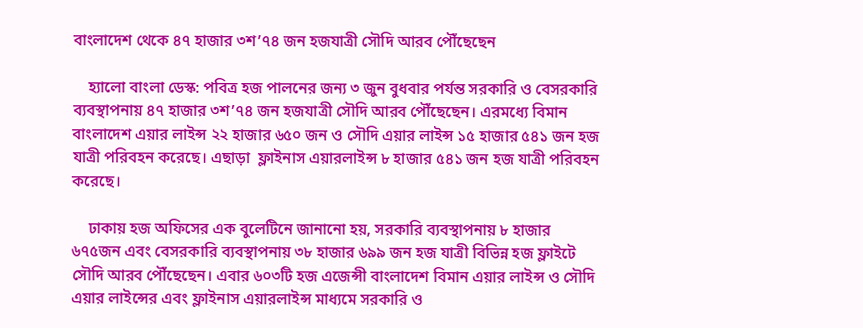বাংলাদেশ থেকে ৪৭ হাজার ৩শ’৭৪ জন হজযাত্রী সৌদি আরব পৌঁছেছেন

    হ্যালো বাংলা ডেস্ক: পবিত্র হজ পালনের জন্য ৩ জুন বুধবার পর্যন্ত সরকারি ও বেসরকারি ব্যবস্থাপনায় ৪৭ হাজার ৩শ’৭৪ জন হজযাত্রী সৌদি আরব পৌঁছেছেন। এরমধ্যে বিমান বাংলাদেশ এয়ার লাইন্স ২২ হাজার ৬৫০ জন ও সৌদি এয়ার লাইন্স ১৫ হাজার ৫৪১ জন হজ যাত্রী পরিবহন করেছে। এছাড়া  ফ্লাইনাস এয়ারলাইন্স ৮ হাজার ৫৪১ জন হজ যাত্রী পরিবহন করেছে।

    ঢাকায় হজ অফিসের এক বুলেটিনে জানানো হয়, সরকারি ব্যবস্থাপনায় ৮ হাজার ৬৭৫জন এবং বেসরকারি ব্যবস্থাপনায় ৩৮ হাজার ৬৯৯ জন হজ যাত্রী বিভিন্ন হজ ফ্লাইটে সৌদি আরব পৌঁছেছেন। এবার ৬০৩টি হজ এজেন্সী বাংলাদেশ বিমান এয়ার লাইন্স ও সৌদি এয়ার লাইন্সের এবং ফ্লাইনাস এয়ারলাইন্স মাধ্যমে সরকারি ও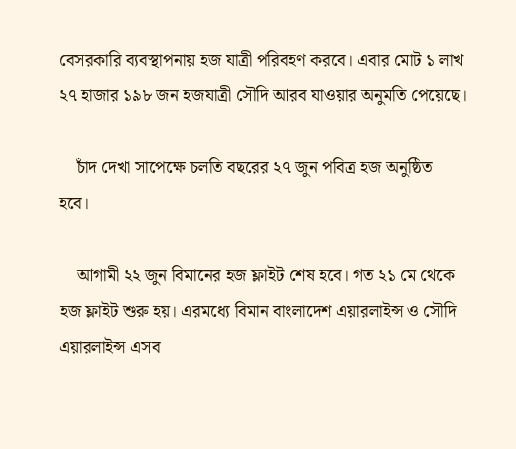বেসরকারি ব্যবস্থাপনায় হজ যাত্রী পরিবহণ করবে। এবার মোট ১ লাখ ২৭ হাজার ১৯৮ জন হজযাত্রী সৌদি আরব যাওয়ার অনুমতি পেয়েছে।

    চাঁদ দেখা সাপেক্ষে চলতি বছরের ২৭ জুন পবিত্র হজ অনুষ্ঠিত হবে।

    আগামী ২২ জুন বিমানের হজ ফ্লাইট শেষ হবে। গত ২১ মে থেকে হজ ফ্লাইট শুরু হয়। এরমধ্যে বিমান বাংলাদেশ এয়ারলাইন্স ও সৌদি এয়ারলাইন্স এসব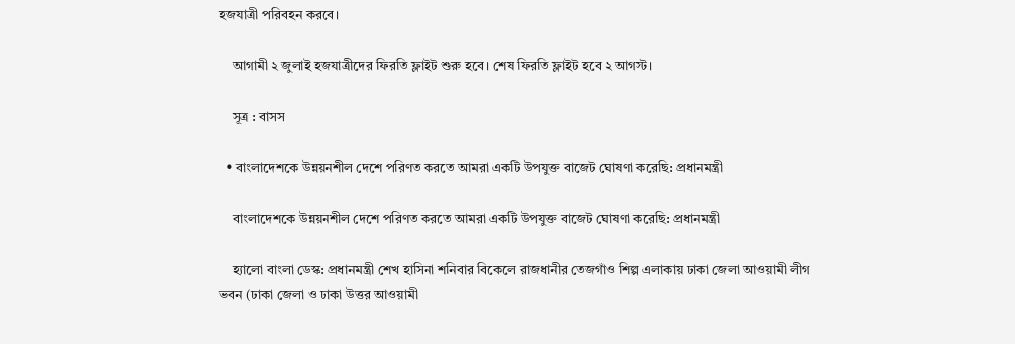হজযাত্রী পরিবহন করবে।

    আগামী ২ জুলাই হজযাত্রীদের ফিরতি ফ্লাইট শুরু হবে। শেষ ফিরতি ফ্লাইট হবে ২ আগস্ট।

    সূত্র : বাসস

  • বাংলাদেশকে উন্নয়নশীল দেশে পরিণত করতে আমরা একটি উপযুক্ত বাজেট ঘোষণা করেছি: প্রধানমন্ত্রী

    বাংলাদেশকে উন্নয়নশীল দেশে পরিণত করতে আমরা একটি উপযুক্ত বাজেট ঘোষণা করেছি: প্রধানমন্ত্রী

    হ্যালো বাংলা ডেস্ক: প্রধানমন্ত্রী শেখ হাসিনা শনিবার বিকেলে রাজধানীর তেজগাঁও শিল্প এলাকায় ঢাকা জেলা আওয়ামী লীগ ভবন (ঢাকা জেলা ও ঢাকা উত্তর আওয়ামী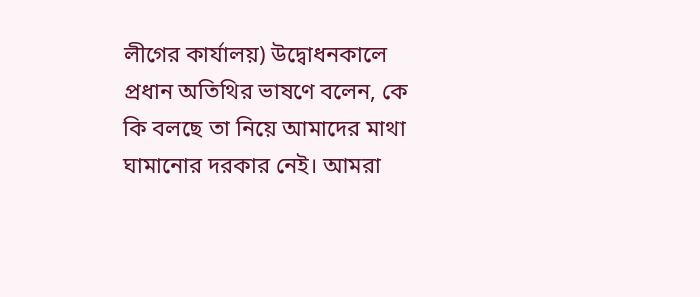লীগের কার্যালয়) উদ্বোধনকালে প্রধান অতিথির ভাষণে বলেন, কে কি বলছে তা নিয়ে আমাদের মাথা ঘামানোর দরকার নেই। আমরা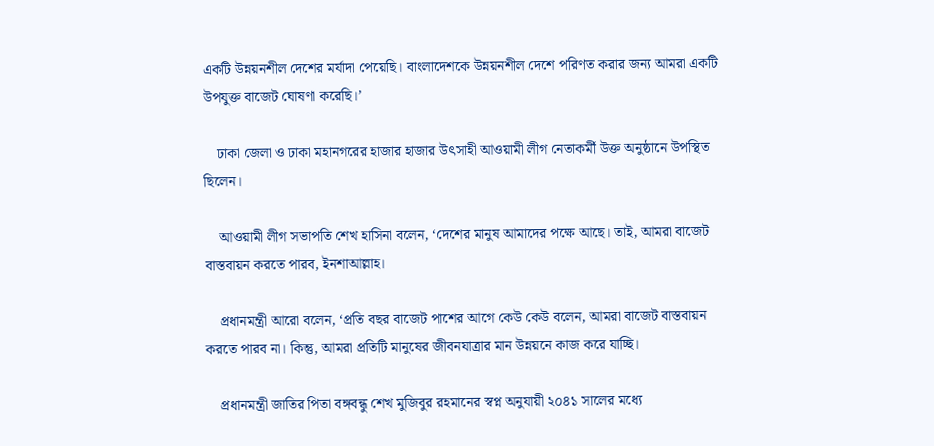একটি উন্নয়নশীল দেশের মর্যাদা পেয়েছি। বাংলাদেশকে উন্নয়নশীল দেশে পরিণত করার জন্য আমরা একটি উপযুক্ত বাজেট ঘোষণা করেছি।’

    ঢাকা জেলা ও ঢাকা মহানগরের হাজার হাজার উৎসাহী আওয়ামী লীগ নেতাকর্মী উক্ত অনুষ্ঠানে উপস্থিত ছিলেন।

    আওয়ামী লীগ সভাপতি শেখ হাসিনা বলেন, ‘দেশের মানুষ আমাদের পক্ষে আছে। তাই, আমরা বাজেট বাস্তবায়ন করতে পারব, ইনশাআল্লাহ।

    প্রধানমন্ত্রী আরো বলেন, ‘প্রতি বছর বাজেট পাশের আগে কেউ কেউ বলেন, আমরা বাজেট বাস্তবায়ন করতে পারব না। কিন্তু, আমরা প্রতিটি মানুষের জীবনযাত্রার মান উন্নয়নে কাজ করে যাচ্ছি।

    প্রধানমন্ত্রী জাতির পিতা বঙ্গবন্ধু শেখ মুজিবুর রহমানের স্বপ্ন অনুযায়ী ২০৪১ সালের মধ্যে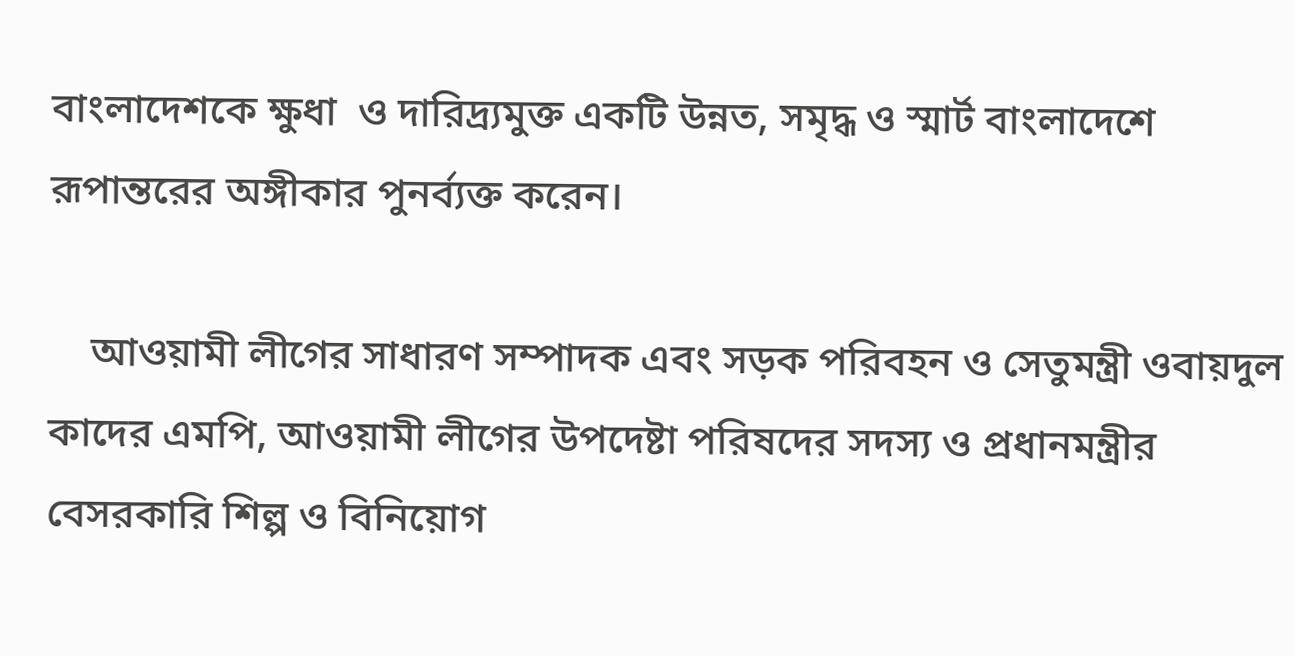বাংলাদেশকে ক্ষুধা  ও দারিদ্র্যমুক্ত একটি উন্নত, সমৃদ্ধ ও স্মার্ট বাংলাদেশে রূপান্তরের অঙ্গীকার পুনর্ব্যক্ত করেন।

    আওয়ামী লীগের সাধারণ সম্পাদক এবং সড়ক পরিবহন ও সেতুমন্ত্রী ওবায়দুল কাদের এমপি, আওয়ামী লীগের উপদেষ্টা পরিষদের সদস্য ও প্রধানমন্ত্রীর বেসরকারি শিল্প ও বিনিয়োগ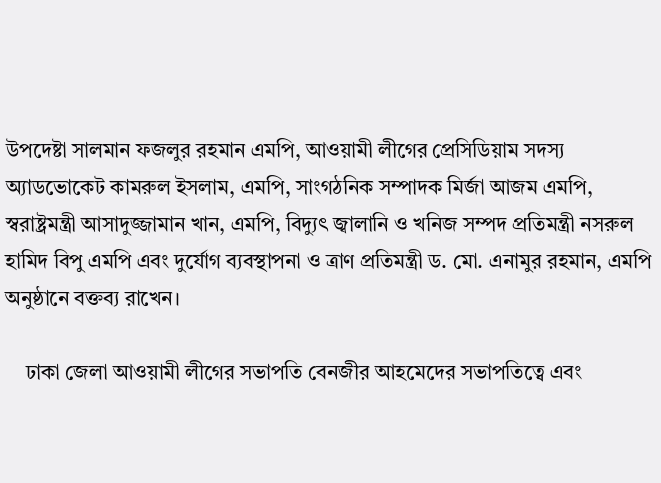উপদেষ্টা সালমান ফজলুর রহমান এমপি, আওয়ামী লীগের প্রেসিডিয়াম সদস্য অ্যাডভোকেট কামরুল ইসলাম, এমপি, সাংগঠনিক সম্পাদক মির্জা আজম এমপি, স্বরাষ্ট্রমন্ত্রী আসাদুজ্জামান খান, এমপি, বিদ্যুৎ জ্বালানি ও খনিজ সম্পদ প্রতিমন্ত্রী নসরুল হামিদ বিপু এমপি এবং দুর্যোগ ব্যবস্থাপনা ও ত্রাণ প্রতিমন্ত্রী ড. মো. এনামুর রহমান, এমপি অনুষ্ঠানে বক্তব্য রাখেন।

    ঢাকা জেলা আওয়ামী লীগের সভাপতি বেনজীর আহমেদের সভাপতিত্বে এবং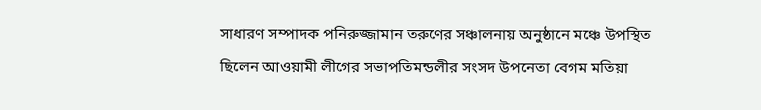সাধারণ সম্পাদক পনিরুজ্জামান তরুণের সঞ্চালনায় অনুষ্ঠানে মঞ্চে উপস্থিত ছিলেন আওয়ামী লীগের সভাপতিমন্ডলীর সংসদ উপনেতা বেগম মতিয়া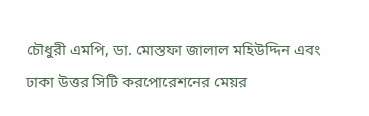চৌধুরী এমপি, ডা. মোস্তফা জালাল মহিউদ্দিন এবং ঢাকা উত্তর সিটি করপোরেশনের মেয়র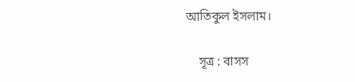আতিকুল ইসলাম।

    সূত্র : বাসস